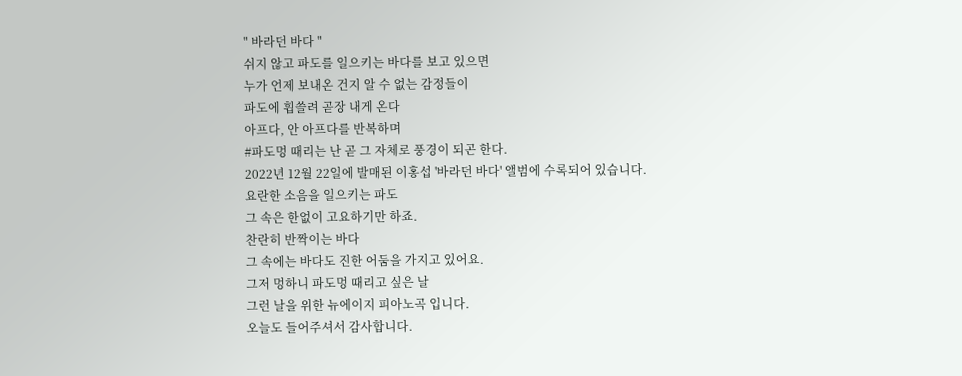" 바라던 바다 "
쉬지 않고 파도를 일으키는 바다를 보고 있으면
누가 언제 보내온 건지 알 수 없는 감정들이
파도에 휩쓸려 곧장 내게 온다
아프다, 안 아프다를 반복하며
#파도멍 때리는 난 곧 그 자체로 풍경이 되곤 한다.
2022년 12월 22일에 발매된 이홍섭 '바라던 바다' 앨범에 수록되어 있습니다.
요란한 소음을 일으키는 파도
그 속은 한없이 고요하기만 하죠.
찬란히 반짝이는 바다
그 속에는 바다도 진한 어둠을 가지고 있어요.
그저 멍하니 파도멍 때리고 싶은 날
그런 날을 위한 뉴에이지 피아노곡 입니다.
오늘도 들어주셔서 감사합니다.